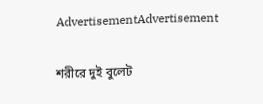AdvertisementAdvertisement

শরীরে দুই বুলেট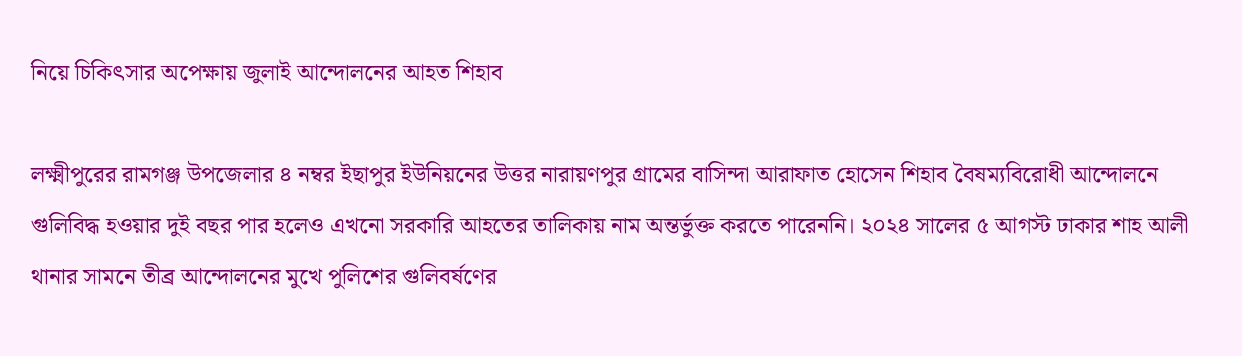নিয়ে চিকিৎসার অপেক্ষায় জুলাই আন্দোলনের আহত শিহাব

লক্ষ্মীপুরের রামগঞ্জ উপজেলার ৪ নম্বর ইছাপুর ইউনিয়নের উত্তর নারায়ণপুর গ্রামের বাসিন্দা আরাফাত হোসেন শিহাব বৈষম্যবিরোধী আন্দোলনে গুলিবিদ্ধ হওয়ার দুই বছর পার হলেও এখনো সরকারি আহতের তালিকায় নাম অন্তর্ভুক্ত করতে পারেননি। ২০২৪ সালের ৫ আগস্ট ঢাকার শাহ আলী থানার সামনে তীব্র আন্দোলনের মুখে পুলিশের গুলিবর্ষণের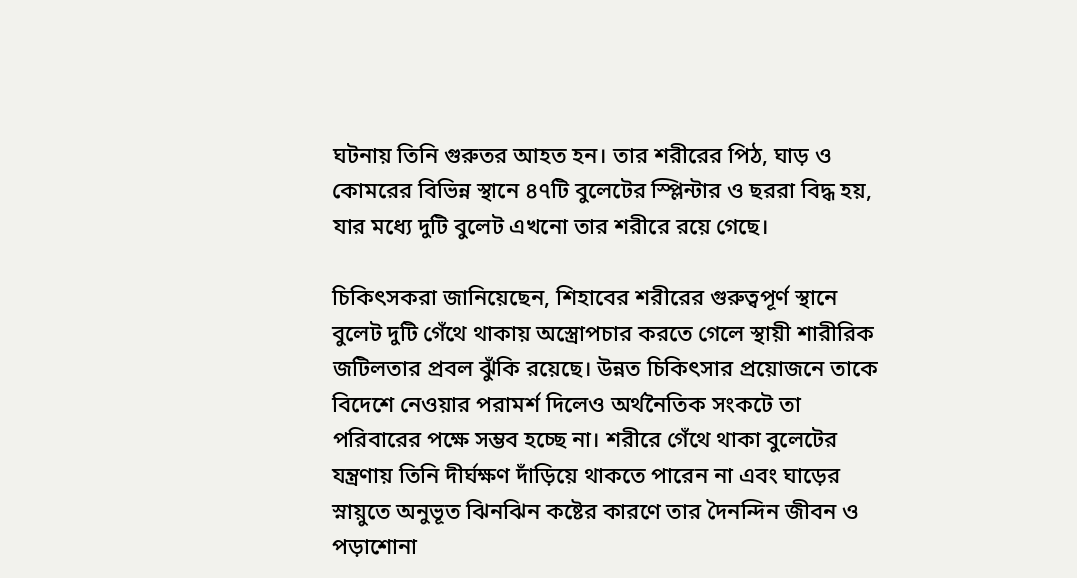ঘটনায় তিনি গুরুতর আহত হন। তার শরীরের পিঠ, ঘাড় ও কোমরের বিভিন্ন স্থানে ৪৭টি বুলেটের স্প্লিন্টার ও ছররা বিদ্ধ হয়, যার মধ্যে দুটি বুলেট এখনো তার শরীরে রয়ে গেছে।

চিকিৎসকরা জানিয়েছেন, শিহাবের শরীরের গুরুত্বপূর্ণ স্থানে বুলেট দুটি গেঁথে থাকায় অস্ত্রোপচার করতে গেলে স্থায়ী শারীরিক জটিলতার প্রবল ঝুঁকি রয়েছে। উন্নত চিকিৎসার প্রয়োজনে তাকে বিদেশে নেওয়ার পরামর্শ দিলেও অর্থনৈতিক সংকটে তা পরিবারের পক্ষে সম্ভব হচ্ছে না। শরীরে গেঁথে থাকা বুলেটের যন্ত্রণায় তিনি দীর্ঘক্ষণ দাঁড়িয়ে থাকতে পারেন না এবং ঘাড়ের স্নায়ুতে অনুভূত ঝিনঝিন কষ্টের কারণে তার দৈনন্দিন জীবন ও পড়াশোনা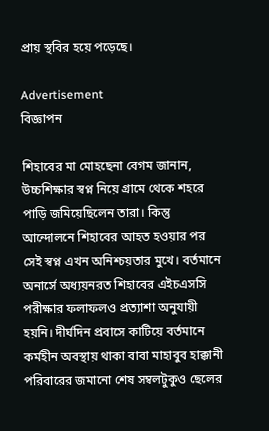প্রায় স্থবির হয়ে পড়েছে।

Advertisement
বিজ্ঞাপন

শিহাবের মা মোহছেনা বেগম জানান, উচ্চশিক্ষার স্বপ্ন নিয়ে গ্রামে থেকে শহরে পাড়ি জমিয়েছিলেন তারা। কিন্তু আন্দোলনে শিহাবের আহত হওয়ার পর সেই স্বপ্ন এখন অনিশ্চয়তার মুখে। বর্তমানে অনার্সে অধ্যয়নরত শিহাবের এইচএসসি পরীক্ষার ফলাফলও প্রত্যাশা অনুযায়ী হয়নি। দীর্ঘদিন প্রবাসে কাটিয়ে বর্তমানে কর্মহীন অবস্থায় থাকা বাবা মাহাবুব হাক্কানী পরিবারের জমানো শেষ সম্বলটুকুও ছেলের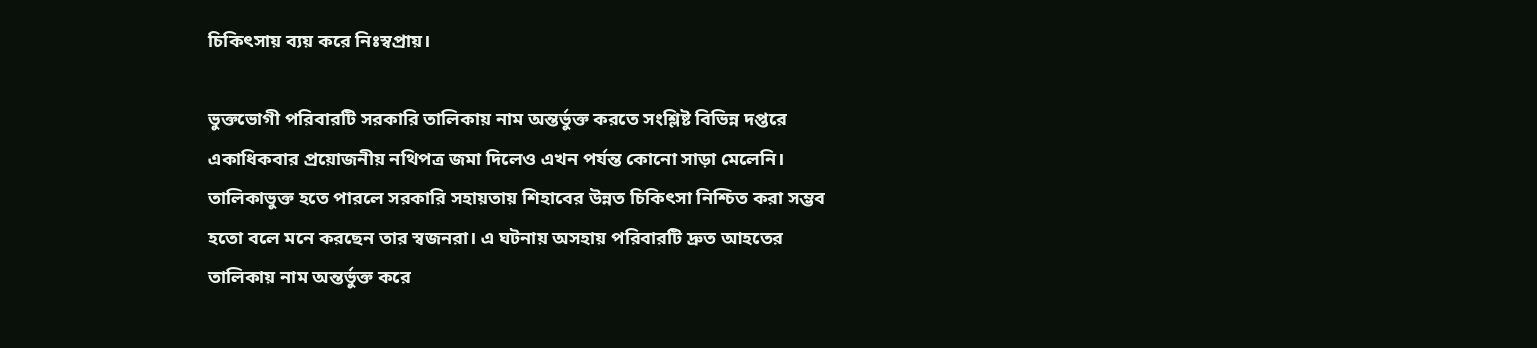চিকিৎসায় ব্যয় করে নিঃস্বপ্রায়।

ভুক্তভোগী পরিবারটি সরকারি তালিকায় নাম অন্তর্ভুক্ত করতে সংশ্লিষ্ট বিভিন্ন দপ্তরে একাধিকবার প্রয়োজনীয় নথিপত্র জমা দিলেও এখন পর্যন্ত কোনো সাড়া মেলেনি। তালিকাভুক্ত হতে পারলে সরকারি সহায়তায় শিহাবের উন্নত চিকিৎসা নিশ্চিত করা সম্ভব হতো বলে মনে করছেন তার স্বজনরা। এ ঘটনায় অসহায় পরিবারটি দ্রুত আহতের তালিকায় নাম অন্তর্ভুক্ত করে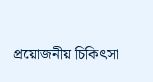প্রয়োজনীয় চিকিৎসা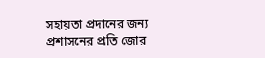সহায়তা প্রদানের জন্য প্রশাসনের প্রতি জোর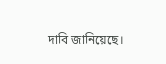দাবি জানিয়েছে।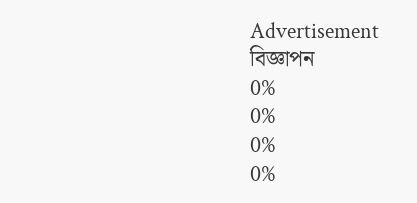Advertisement
বিজ্ঞাপন
0%
0%
0%
0%